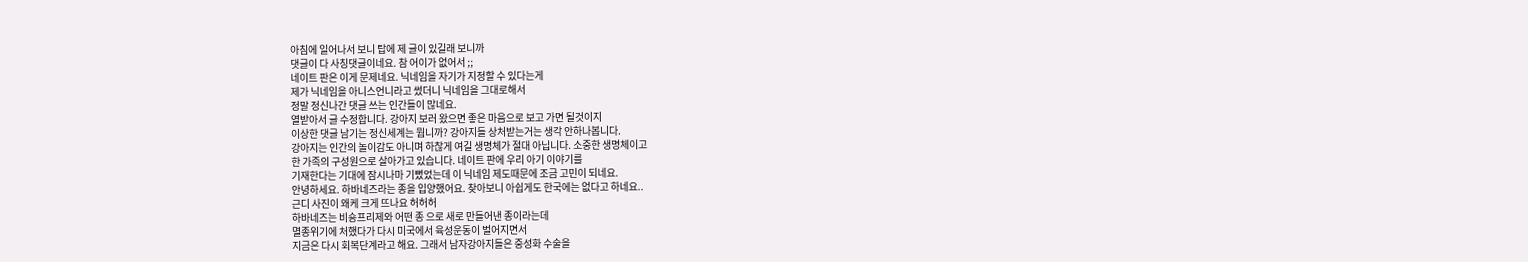아침에 일어나서 보니 탑에 제 글이 있길래 보니까
댓글이 다 사칭댓글이네요. 참 어이가 없어서 ;;
네이트 판은 이게 문제네요. 닉네임을 자기가 지정할 수 있다는게
제가 닉네임을 아니스언니라고 썼더니 닉네임을 그대로해서
정말 정신나간 댓글 쓰는 인간들이 많네요.
열받아서 글 수정합니다. 강아지 보러 왔으면 좋은 마음으로 보고 가면 될것이지
이상한 댓글 남기는 정신세계는 뭡니까? 강아지들 상처받는거는 생각 안하나봅니다.
강아지는 인간의 놀이감도 아니며 하찮게 여길 생명체가 절대 아닙니다. 소중한 생명체이고
한 가족의 구성원으로 살아가고 있습니다. 네이트 판에 우리 아기 이야기를
기재한다는 기대에 잠시나마 기뻤었는데 이 닉네임 제도때문에 조금 고민이 되네요.
안녕하세요. 하바네즈라는 종을 입양했어요. 찾아보니 아쉽게도 한국에는 없다고 하네요..
근디 사진이 왜케 크게 뜨나요 허허허
하바네즈는 비숑프리제와 어떤 종 으로 새로 만들어낸 종이라는데
멸종위기에 처했다가 다시 미국에서 육성운동이 벌어지면서
지금은 다시 회복단계라고 해요. 그래서 남자강아지들은 중성화 수술을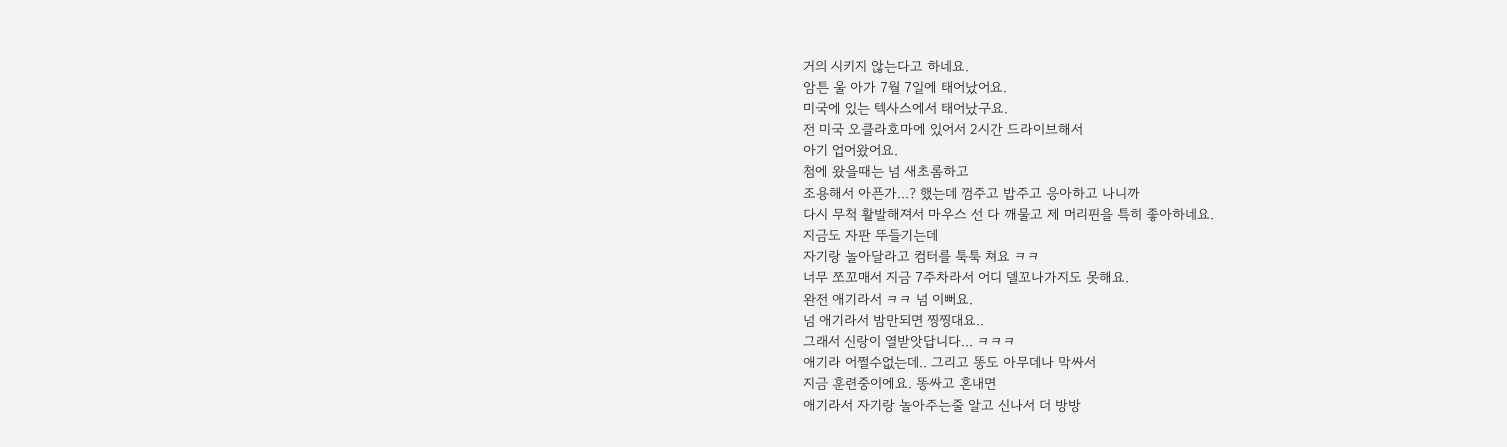거의 시키지 않는다고 하네요.
암튼 울 아가 7월 7일에 태어났어요.
미국에 있는 텍사스에서 태어났구요.
전 미국 오클라호마에 있어서 2시간 드라이브해서
아기 업어왔어요.
첨에 왔을때는 넘 새초롬하고
조용해서 아픈가...? 했는데 껌주고 밥주고 응아하고 나니까
다시 무척 활발해져서 마우스 선 다 깨물고 제 머리핀을 특히 좋아하네요.
지금도 자판 뚜들기는데
자기랑 놀아달라고 컴터를 툭툭 쳐요 ㅋㅋ
너무 쪼꼬매서 지금 7주차라서 어디 델꼬나가지도 못해요.
완전 애기라서 ㅋㅋ 넘 이뻐요.
넘 애기라서 밤만되면 찡찡대요..
그래서 신랑이 열받앗답니다... ㅋㅋㅋ
애기라 어쩔수없는데.. 그리고 똥도 아무데나 막싸서
지금 훈련중이에요. 똥싸고 혼내면
애기라서 자기랑 놀아주는줄 알고 신나서 더 방방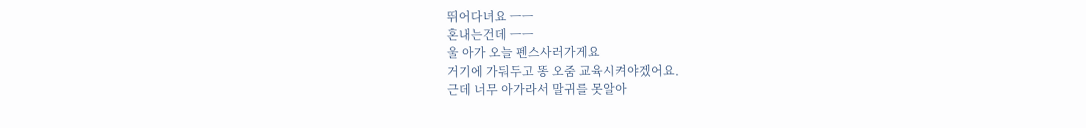뛰어다녀요 ㅡㅡ
혼내는건데 ㅡㅡ
울 아가 오늘 펜스사러가게요
거기에 가둬두고 똥 오줌 교육시켜야겠어요.
근데 너무 아가라서 말귀를 못알아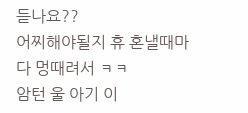듣나요??
어찌해야될지 휴 혼낼때마다 멍때려서 ㅋㅋ
암턴 울 아기 이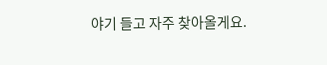야기 들고 자주 찾아올게요.